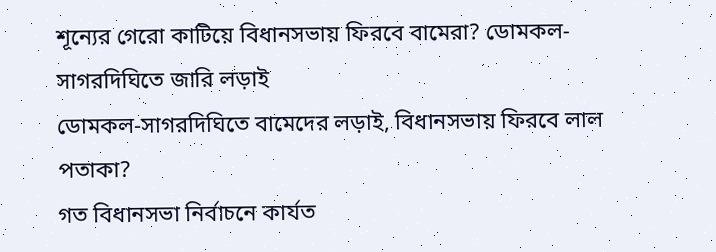শূন্যের গেরো কাটিয়ে বিধানসভায় ফিরবে বামেরা? ডোমকল-সাগরদিঘিতে জারি লড়াই
ডোমকল-সাগরদিঘিতে বামেদের লড়াই, বিধানসভায় ফিরবে লাল পতাকা?
গত বিধানসভা নির্বাচনে কার্যত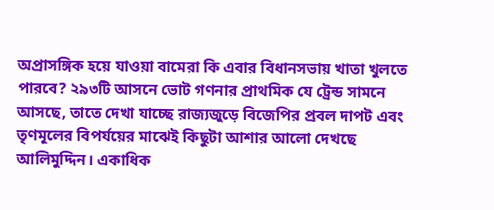অপ্রাসঙ্গিক হয়ে যাওয়া বামেরা কি এবার বিধানসভায় খাতা খুলতে পারবে? ২৯৩টি আসনে ভোট গণনার প্রাথমিক যে ট্রেন্ড সামনে আসছে, তাতে দেখা যাচ্ছে রাজ্যজুড়ে বিজেপির প্রবল দাপট এবং তৃণমূলের বিপর্যয়ের মাঝেই কিছুটা আশার আলো দেখছে আলিমুদ্দিন। একাধিক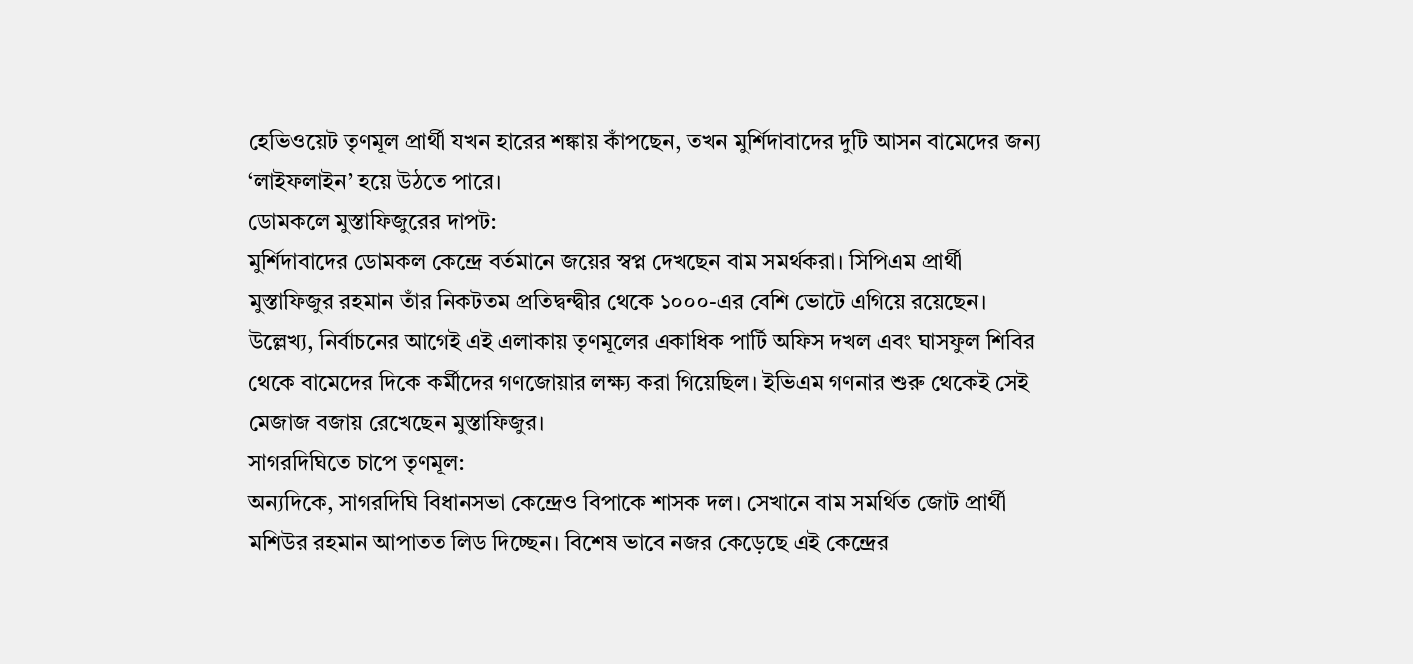হেভিওয়েট তৃণমূল প্রার্থী যখন হারের শঙ্কায় কাঁপছেন, তখন মুর্শিদাবাদের দুটি আসন বামেদের জন্য ‘লাইফলাইন’ হয়ে উঠতে পারে।
ডোমকলে মুস্তাফিজুরের দাপট:
মুর্শিদাবাদের ডোমকল কেন্দ্রে বর্তমানে জয়ের স্বপ্ন দেখছেন বাম সমর্থকরা। সিপিএম প্রার্থী মুস্তাফিজুর রহমান তাঁর নিকটতম প্রতিদ্বন্দ্বীর থেকে ১০০০-এর বেশি ভোটে এগিয়ে রয়েছেন। উল্লেখ্য, নির্বাচনের আগেই এই এলাকায় তৃণমূলের একাধিক পার্টি অফিস দখল এবং ঘাসফুল শিবির থেকে বামেদের দিকে কর্মীদের গণজোয়ার লক্ষ্য করা গিয়েছিল। ইভিএম গণনার শুরু থেকেই সেই মেজাজ বজায় রেখেছেন মুস্তাফিজুর।
সাগরদিঘিতে চাপে তৃণমূল:
অন্যদিকে, সাগরদিঘি বিধানসভা কেন্দ্রেও বিপাকে শাসক দল। সেখানে বাম সমর্থিত জোট প্রার্থী মশিউর রহমান আপাতত লিড দিচ্ছেন। বিশেষ ভাবে নজর কেড়েছে এই কেন্দ্রের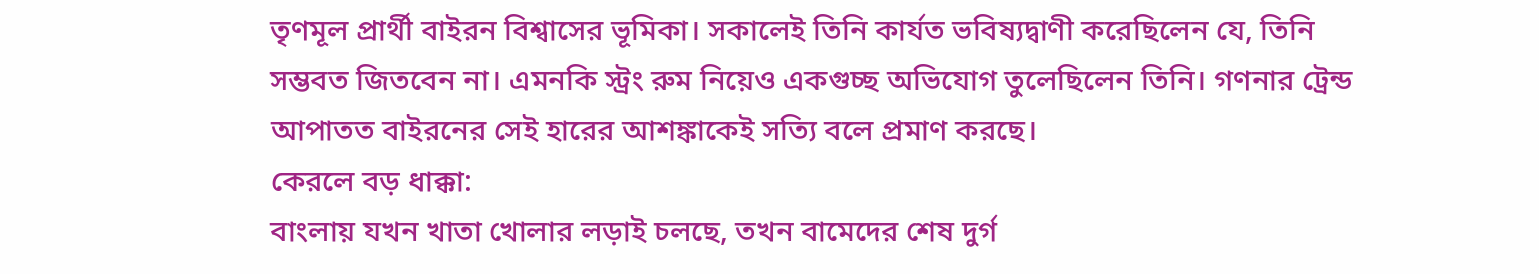তৃণমূল প্রার্থী বাইরন বিশ্বাসের ভূমিকা। সকালেই তিনি কার্যত ভবিষ্যদ্বাণী করেছিলেন যে, তিনি সম্ভবত জিতবেন না। এমনকি স্ট্রং রুম নিয়েও একগুচ্ছ অভিযোগ তুলেছিলেন তিনি। গণনার ট্রেন্ড আপাতত বাইরনের সেই হারের আশঙ্কাকেই সত্যি বলে প্রমাণ করছে।
কেরলে বড় ধাক্কা:
বাংলায় যখন খাতা খোলার লড়াই চলছে, তখন বামেদের শেষ দুর্গ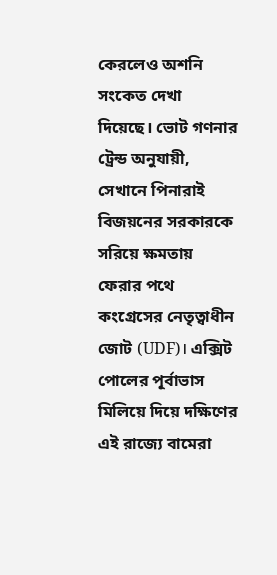কেরলেও অশনি সংকেত দেখা দিয়েছে। ভোট গণনার ট্রেন্ড অনুযায়ী, সেখানে পিনারাই বিজয়নের সরকারকে সরিয়ে ক্ষমতায় ফেরার পথে কংগ্রেসের নেতৃত্বাধীন জোট (UDF)। এক্সিট পোলের পূর্বাভাস মিলিয়ে দিয়ে দক্ষিণের এই রাজ্যে বামেরা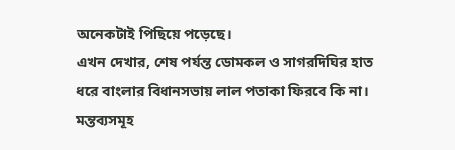অনেকটাই পিছিয়ে পড়েছে।
এখন দেখার, শেষ পর্যন্ত ডোমকল ও সাগরদিঘির হাত ধরে বাংলার বিধানসভায় লাল পতাকা ফিরবে কি না।
মন্তব্যসমূহ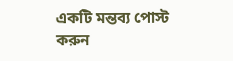একটি মন্তব্য পোস্ট করুন